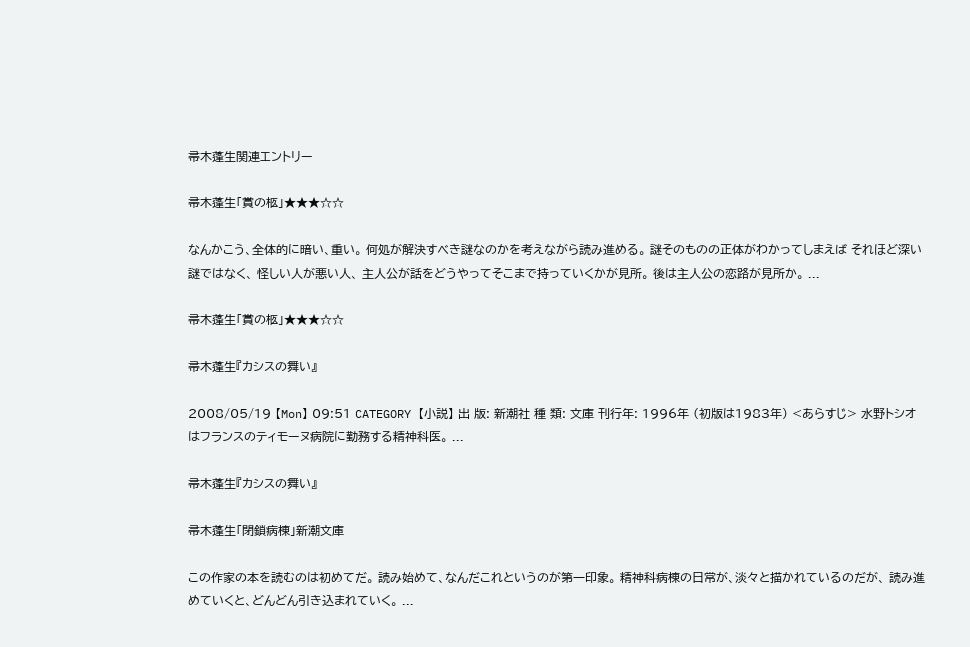帚木蓬生関連エントリー

帚木蓬生「賞の柩」★★★☆☆

なんかこう、全体的に暗い、重い。 何処が解決すべき謎なのかを考えながら読み進める。 謎そのものの正体がわかってしまえば それほど深い謎ではなく、 怪しい人が悪い人、 主人公が話をどうやってそこまで持っていくかが見所。 後は主人公の恋路が見所か。 ...

帚木蓬生「賞の柩」★★★☆☆

帚木蓬生『カシスの舞い』

2008/05/19 【Mon】 09:51 CATEGORY 【小説】 出 版: 新潮社 種 類: 文庫 刊行年: 1996年 (初版は1983年) <あらすじ> 水野トシオはフランスのティモーヌ病院に勤務する精神科医。 ...

帚木蓬生『カシスの舞い』

帚木蓬生「閉鎖病棟」新潮文庫

この作家の本を読むのは初めてだ。 読み始めて、なんだこれというのが第一印象。 精神科病棟の日常が、淡々と描かれているのだが、 読み進めていくと、どんどん引き込まれていく。 ...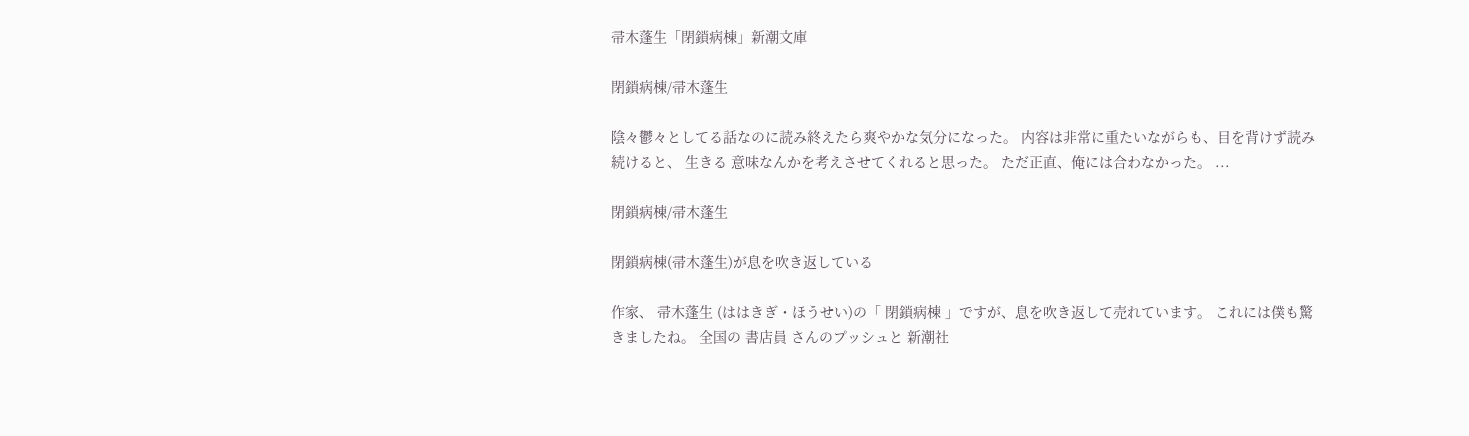帚木蓬生「閉鎖病棟」新潮文庫

閉鎖病棟/帚木蓬生

陰々鬱々としてる話なのに読み終えたら爽やかな気分になった。 内容は非常に重たいながらも、目を背けず読み続けると、 生きる 意味なんかを考えさせてくれると思った。 ただ正直、俺には合わなかった。 ...

閉鎖病棟/帚木蓬生

閉鎖病棟(帚木蓬生)が息を吹き返している

作家、 帚木蓬生 (ははきぎ・ほうせい)の「 閉鎖病棟 」ですが、息を吹き返して売れています。 これには僕も驚きましたね。 全国の 書店員 さんのプッシュと 新潮社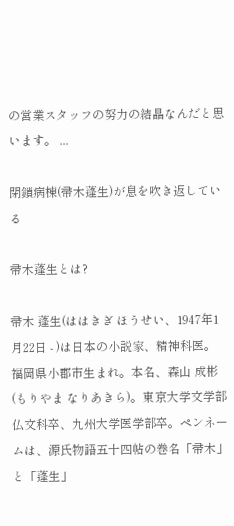の営業スタッフの努力の結晶なんだと思います。 ...

閉鎖病棟(帚木蓬生)が息を吹き返している

帚木蓬生とは?

帚木 蓬生(ははきぎ ほうせい、1947年1月22日 - )は日本の小説家、精神科医。福岡県小郡市生まれ。本名、森山 成彬(もりやま なりあきら)。東京大学文学部仏文科卒、九州大学医学部卒。ペンネームは、源氏物語五十四帖の巻名「帚木」と「蓬生」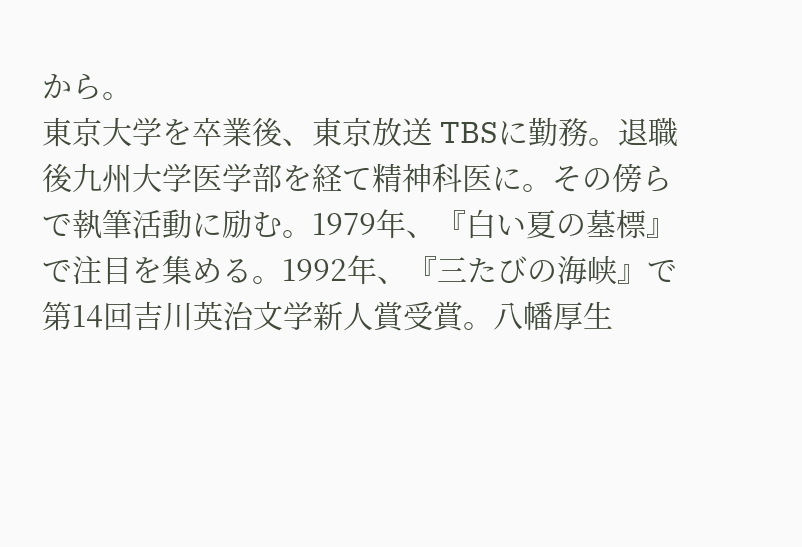から。
東京大学を卒業後、東京放送 TBSに勤務。退職後九州大学医学部を経て精神科医に。その傍らで執筆活動に励む。1979年、『白い夏の墓標』で注目を集める。1992年、『三たびの海峡』で第14回吉川英治文学新人賞受賞。八幡厚生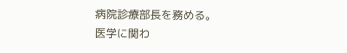病院診療部長を務める。
医学に関わ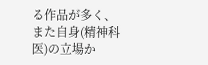る作品が多く、また自身(精神科医)の立場か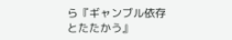ら『ギャンブル依存とたたかう』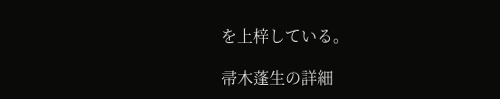を上梓している。

帚木蓬生の詳細